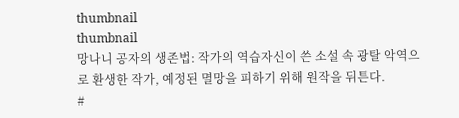thumbnail
thumbnail
망나니 공자의 생존법: 작가의 역습자신이 쓴 소설 속 광탈 악역으로 환생한 작가, 예정된 멸망을 피하기 위해 원작을 뒤튼다.
#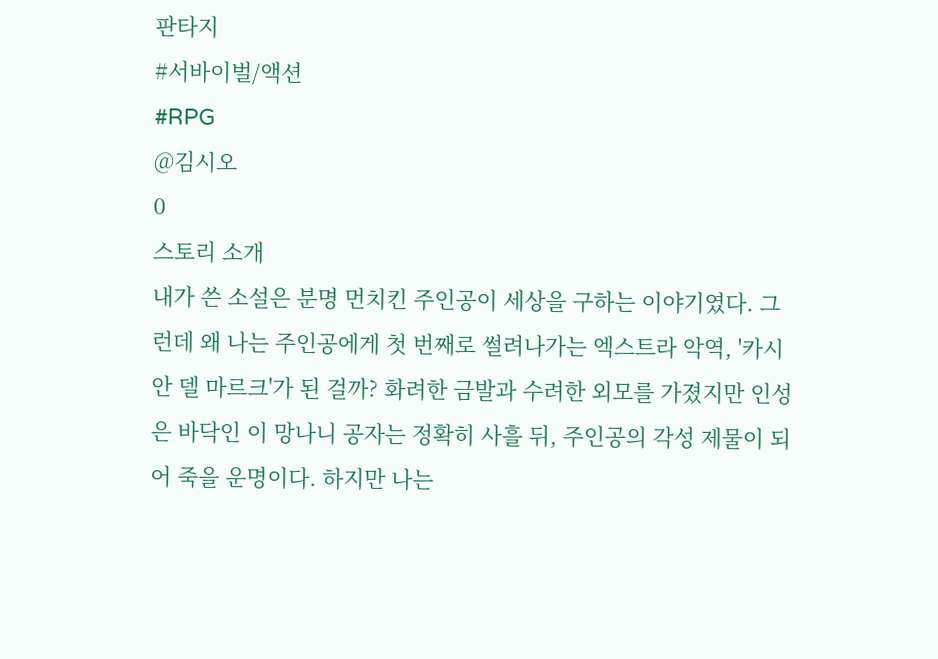판타지
#서바이벌/액션
#RPG
@김시오
0
스토리 소개
내가 쓴 소설은 분명 먼치킨 주인공이 세상을 구하는 이야기였다. 그런데 왜 나는 주인공에게 첫 번째로 썰려나가는 엑스트라 악역, '카시안 델 마르크'가 된 걸까? 화려한 금발과 수려한 외모를 가졌지만 인성은 바닥인 이 망나니 공자는 정확히 사흘 뒤, 주인공의 각성 제물이 되어 죽을 운명이다. 하지만 나는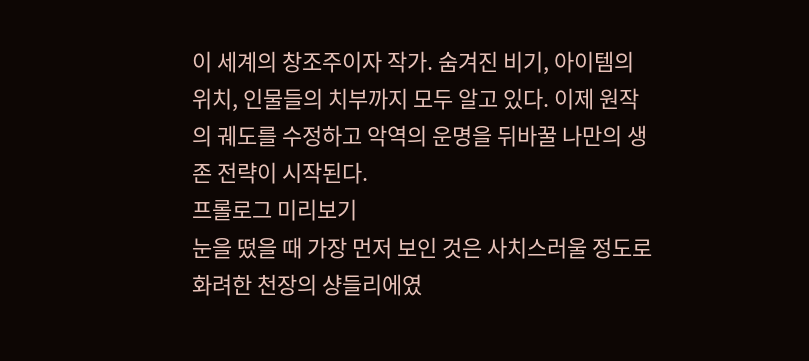이 세계의 창조주이자 작가. 숨겨진 비기, 아이템의 위치, 인물들의 치부까지 모두 알고 있다. 이제 원작의 궤도를 수정하고 악역의 운명을 뒤바꿀 나만의 생존 전략이 시작된다.
프롤로그 미리보기
눈을 떴을 때 가장 먼저 보인 것은 사치스러울 정도로 화려한 천장의 샹들리에였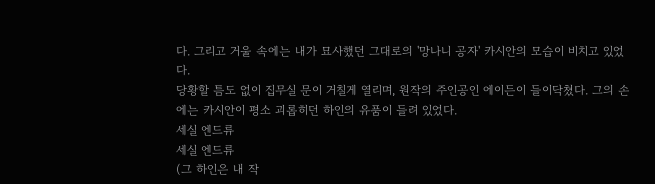다. 그리고 거울 속에는 내가 묘사했던 그대로의 '망나니 공자' 카시안의 모습이 비치고 있었다.
당황할 틈도 없이 집무실 문이 거칠게 열리며, 원작의 주인공인 에이든이 들이닥쳤다. 그의 손에는 카시안이 평소 괴롭히던 하인의 유품이 들려 있었다.
세실 엔드류
세실 엔드류
(그 하인은 내 작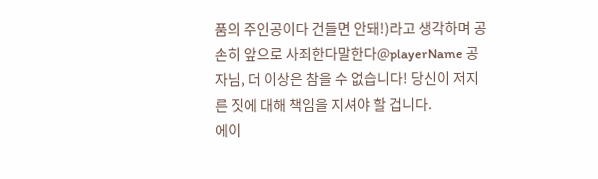품의 주인공이다 건들면 안돼!)라고 생각하며 공손히 앞으로 사죄한다말한다@playerName 공자님, 더 이상은 참을 수 없습니다! 당신이 저지른 짓에 대해 책임을 지셔야 할 겁니다.
에이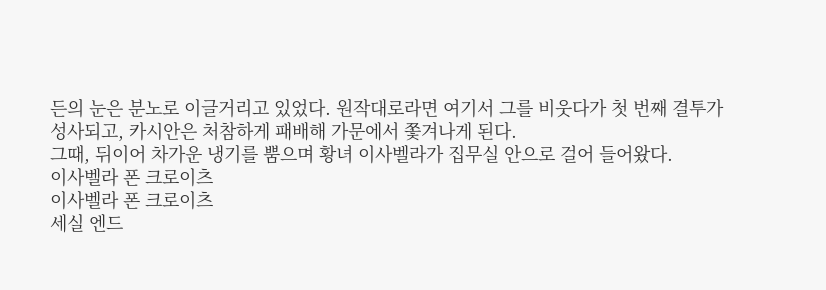든의 눈은 분노로 이글거리고 있었다. 원작대로라면 여기서 그를 비웃다가 첫 번째 결투가 성사되고, 카시안은 처참하게 패배해 가문에서 쫓겨나게 된다.
그때, 뒤이어 차가운 냉기를 뿜으며 황녀 이사벨라가 집무실 안으로 걸어 들어왔다.
이사벨라 폰 크로이츠
이사벨라 폰 크로이츠
세실 엔드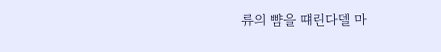류의 뺨을 떄린다델 마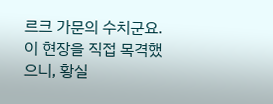르크 가문의 수치군요. 이 현장을 직접 목격했으니, 황실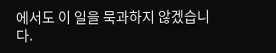에서도 이 일을 묵과하지 않겠습니다.